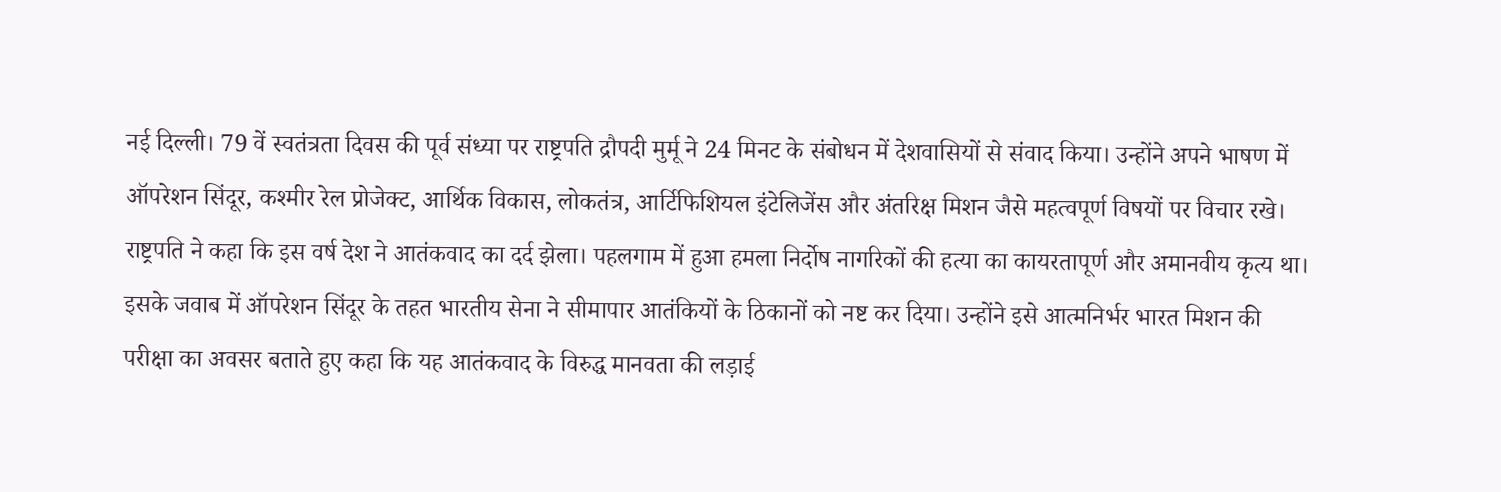नई दिल्ली। 79 वें स्वतंत्रता दिवस की पूर्व संध्या पर राष्ट्रपति द्रौपदी मुर्मू ने 24 मिनट के संबोधन में देशवासियों से संवाद किया। उन्होंने अपने भाषण में ऑपरेशन सिंदूर, कश्मीर रेल प्रोजेक्ट, आर्थिक विकास, लोकतंत्र, आर्टिफिशियल इंटेलिजेंस और अंतरिक्ष मिशन जैसे महत्वपूर्ण विषयों पर विचार रखे।
राष्ट्रपति ने कहा कि इस वर्ष देश ने आतंकवाद का दर्द झेला। पहलगाम में हुआ हमला निर्दोष नागरिकों की हत्या का कायरतापूर्ण और अमानवीय कृत्य था। इसके जवाब में ऑपरेशन सिंदूर के तहत भारतीय सेना ने सीमापार आतंकियों के ठिकानों को नष्ट कर दिया। उन्होंने इसे आत्मनिर्भर भारत मिशन की परीक्षा का अवसर बताते हुए कहा कि यह आतंकवाद के विरुद्ध मानवता की लड़ाई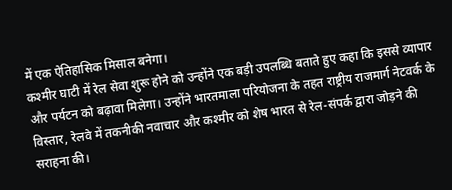में एक ऐतिहासिक मिसाल बनेगा।
कश्मीर घाटी में रेल सेवा शुरू होने को उन्होंने एक बड़ी उपलब्धि बताते हुए कहा कि इससे व्यापार और पर्यटन को बढ़ावा मिलेगा। उन्होंने भारतमाला परियोजना के तहत राष्ट्रीय राजमार्ग नेटवर्क के विस्तार, रेलवे में तकनीकी नवाचार और कश्मीर को शेष भारत से रेल-संपर्क द्वारा जोड़ने की सराहना की।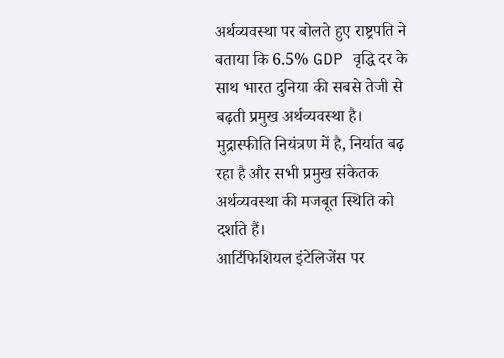अर्थव्यवस्था पर बोलते हुए राष्ट्रपति ने बताया कि 6.5% GDP वृद्धि दर के साथ भारत दुनिया की सबसे तेजी से बढ़ती प्रमुख अर्थव्यवस्था है। मुद्रास्फीति नियंत्रण में है, निर्यात बढ़ रहा है और सभी प्रमुख संकेतक अर्थव्यवस्था की मजबूत स्थिति को दर्शाते हैं।
आर्टिफिशियल इंटेलिजेंस पर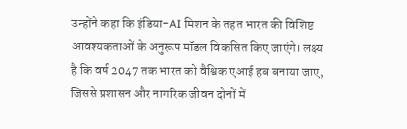उन्होंने कहा कि इंडिया-AI मिशन के तहत भारत की विशिष्ट आवश्यकताओं के अनुरूप मॉडल विकसित किए जाएंगे। लक्ष्य है कि वर्ष 2047 तक भारत को वैश्विक एआई हब बनाया जाए, जिससे प्रशासन और नागरिक जीवन दोनों में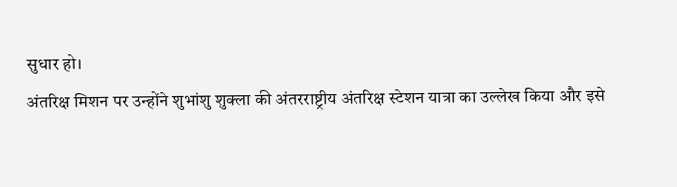सुधार हो।
अंतरिक्ष मिशन पर उन्होंने शुभांशु शुक्ला की अंतरराष्ट्रीय अंतरिक्ष स्टेशन यात्रा का उल्लेख किया और इसे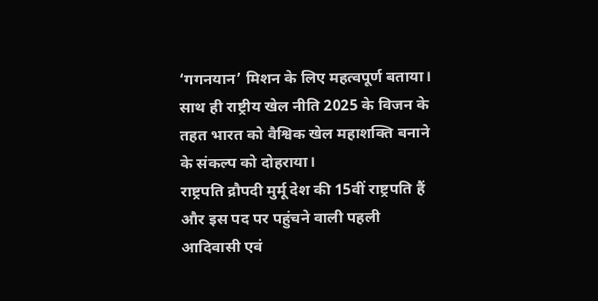‘गगनयान’ मिशन के लिए महत्वपूर्ण बताया। साथ ही राष्ट्रीय खेल नीति 2025 के विजन के तहत भारत को वैश्विक खेल महाशक्ति बनाने के संकल्प को दोहराया।
राष्ट्रपति द्रौपदी मुर्मू देश की 15वीं राष्ट्रपति हैं और इस पद पर पहुंचने वाली पहली आदिवासी एवं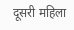दूसरी महिला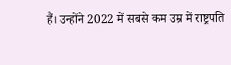हैं। उन्होंने 2022 में सबसे कम उम्र में राष्ट्रपति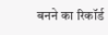बनने का रिकॉर्ड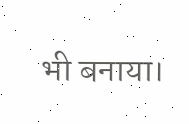भी बनाया।